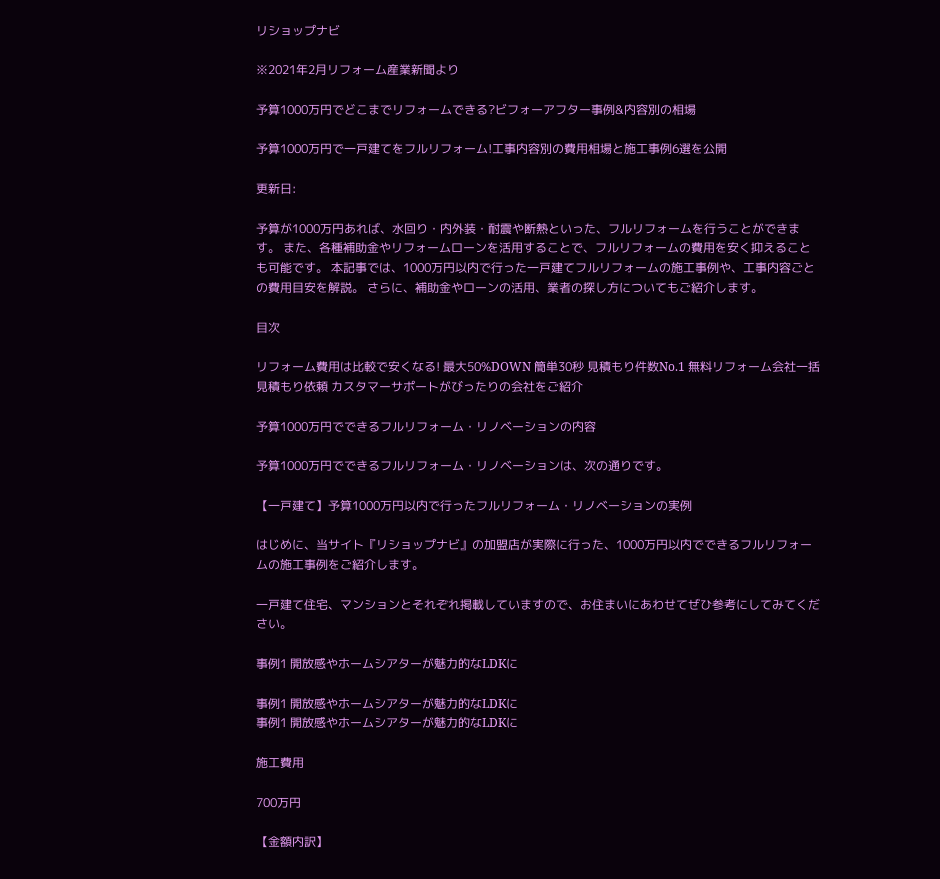リショップナビ

※2021年2月リフォーム産業新聞より

予算1000万円でどこまでリフォームできる?ビフォーアフター事例&内容別の相場

予算1000万円で一戸建てをフルリフォーム!工事内容別の費用相場と施工事例6選を公開

更新日:

予算が1000万円あれば、水回り・内外装・耐震や断熱といった、フルリフォームを行うことができます。 また、各種補助金やリフォームローンを活用することで、フルリフォームの費用を安く抑えることも可能です。 本記事では、1000万円以内で行った一戸建てフルリフォームの施工事例や、工事内容ごとの費用目安を解説。 さらに、補助金やローンの活用、業者の探し方についてもご紹介します。

目次

リフォーム費用は比較で安くなる! 最大50%DOWN 簡単30秒 見積もり件数No.1 無料リフォーム会社一括見積もり依頼 カスタマーサポートがびったりの会社をご紹介

予算1000万円でできるフルリフォーム・リノベーションの内容

予算1000万円でできるフルリフォーム・リノベーションは、次の通りです。

【一戸建て】予算1000万円以内で行ったフルリフォーム・リノベーションの実例

はじめに、当サイト『リショップナビ』の加盟店が実際に行った、1000万円以内でできるフルリフォームの施工事例をご紹介します。

一戸建て住宅、マンションとそれぞれ掲載していますので、お住まいにあわせてぜひ参考にしてみてください。

事例1 開放感やホームシアターが魅力的なLDKに

事例1 開放感やホームシアターが魅力的なLDKに
事例1 開放感やホームシアターが魅力的なLDKに

施工費用

700万円

【金額内訳】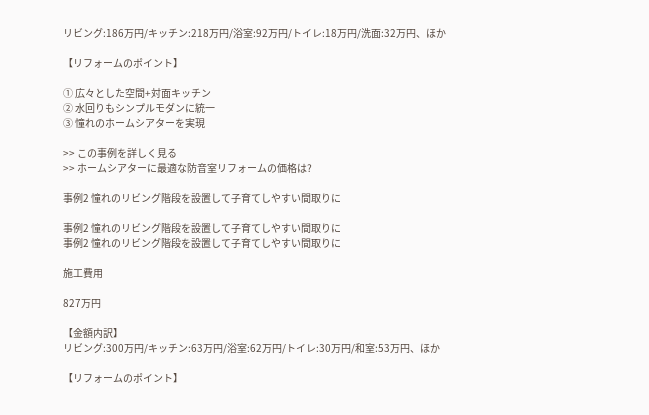リビング:186万円/キッチン:218万円/浴室:92万円/トイレ:18万円/洗面:32万円、ほか

【リフォームのポイント】

① 広々とした空間+対面キッチン
② 水回りもシンプルモダンに統一
③ 憧れのホームシアターを実現

>> この事例を詳しく見る
>> ホームシアターに最適な防音室リフォームの価格は?

事例2 憧れのリビング階段を設置して子育てしやすい間取りに

事例2 憧れのリビング階段を設置して子育てしやすい間取りに
事例2 憧れのリビング階段を設置して子育てしやすい間取りに

施工費用

827万円

【金額内訳】
リビング:300万円/キッチン:63万円/浴室:62万円/トイレ:30万円/和室:53万円、ほか

【リフォームのポイント】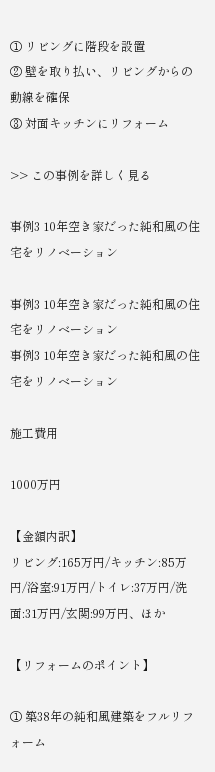① リビングに階段を設置
② 壁を取り払い、リビングからの動線を確保
③ 対面キッチンにリフォーム

>> この事例を詳しく見る

事例3 10年空き家だった純和風の住宅をリノベーション

事例3 10年空き家だった純和風の住宅をリノベーション
事例3 10年空き家だった純和風の住宅をリノベーション

施工費用

1000万円

【金額内訳】
リビング:165万円/キッチン:85万円/浴室:91万円/トイレ:37万円/洗面:31万円/玄関:99万円、ほか

【リフォームのポイント】

① 築38年の純和風建築をフルリフォーム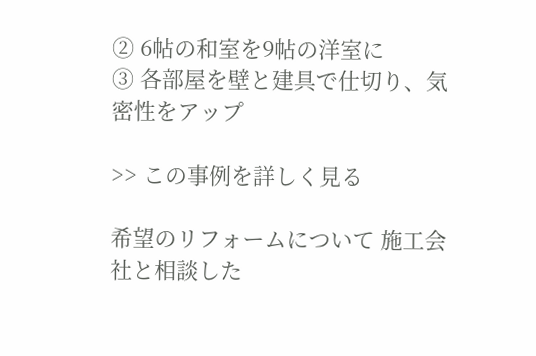② 6帖の和室を9帖の洋室に
③ 各部屋を壁と建具で仕切り、気密性をアップ

>> この事例を詳しく見る

希望のリフォームについて 施工会社と相談した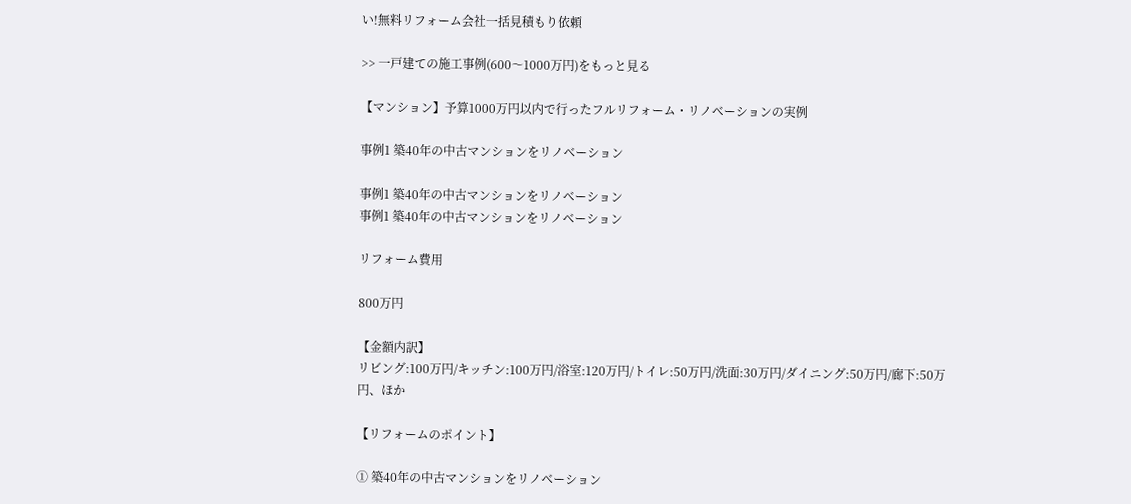い!無料リフォーム会社一括見積もり依頼

>> 一戸建ての施工事例(600〜1000万円)をもっと見る

【マンション】予算1000万円以内で行ったフルリフォーム・リノベーションの実例

事例1 築40年の中古マンションをリノベーション

事例1 築40年の中古マンションをリノベーション
事例1 築40年の中古マンションをリノベーション

リフォーム費用

800万円

【金額内訳】
リビング:100万円/キッチン:100万円/浴室:120万円/トイレ:50万円/洗面:30万円/ダイニング:50万円/廊下:50万円、ほか

【リフォームのポイント】

① 築40年の中古マンションをリノベーション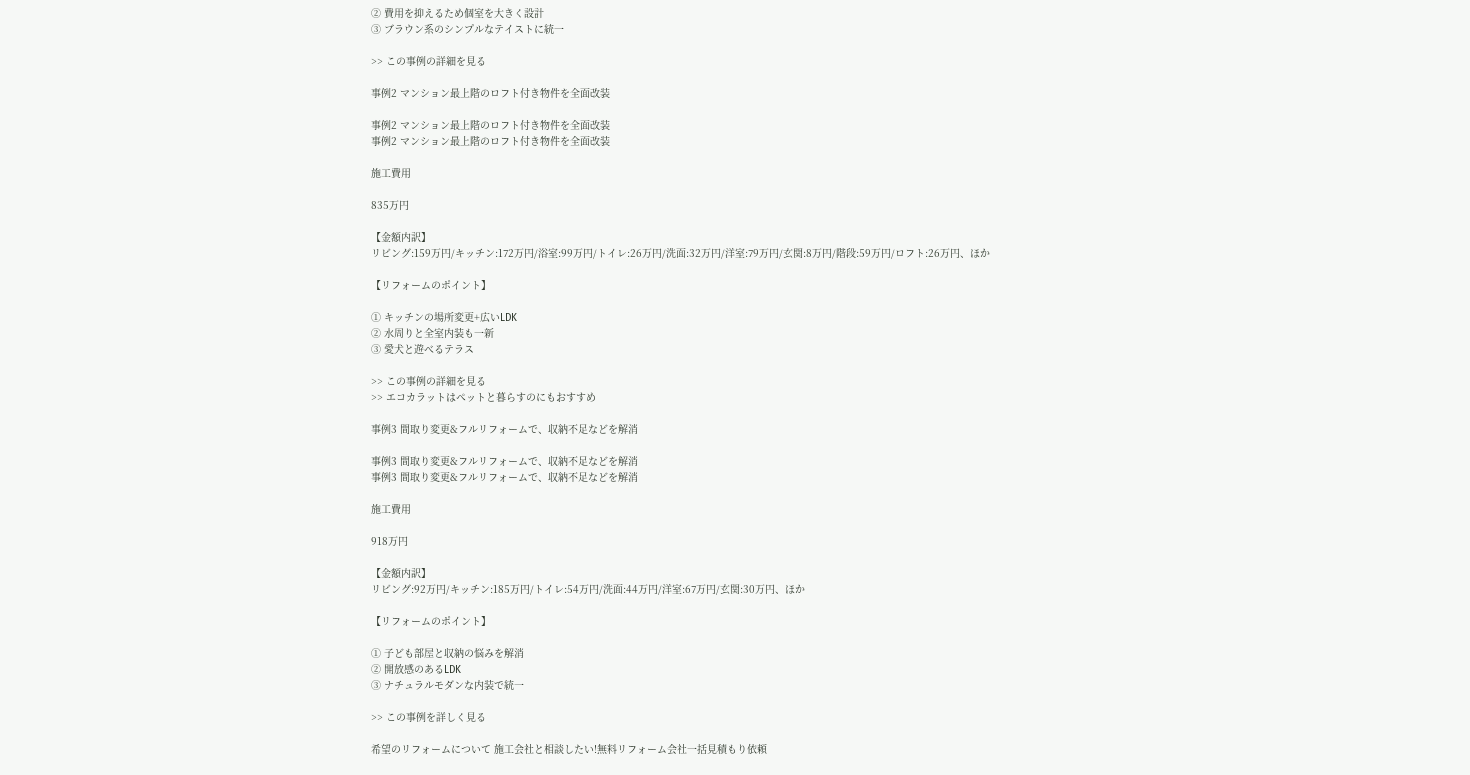② 費用を抑えるため個室を大きく設計
③ ブラウン系のシンプルなテイストに統一

>> この事例の詳細を見る

事例2 マンション最上階のロフト付き物件を全面改装

事例2 マンション最上階のロフト付き物件を全面改装
事例2 マンション最上階のロフト付き物件を全面改装

施工費用

835万円

【金額内訳】
リビング:159万円/キッチン:172万円/浴室:99万円/トイレ:26万円/洗面:32万円/洋室:79万円/玄関:8万円/階段:59万円/ロフト:26万円、ほか

【リフォームのポイント】

① キッチンの場所変更+広いLDK
② 水周りと全室内装も一新
③ 愛犬と遊べるテラス

>> この事例の詳細を見る
>> エコカラットはペットと暮らすのにもおすすめ

事例3 間取り変更&フルリフォームで、収納不足などを解消

事例3 間取り変更&フルリフォームで、収納不足などを解消
事例3 間取り変更&フルリフォームで、収納不足などを解消

施工費用

918万円

【金額内訳】
リビング:92万円/キッチン:185万円/トイレ:54万円/洗面:44万円/洋室:67万円/玄関:30万円、ほか

【リフォームのポイント】

① 子ども部屋と収納の悩みを解消
② 開放感のあるLDK
③ ナチュラルモダンな内装で統一

>> この事例を詳しく見る

希望のリフォームについて 施工会社と相談したい!無料リフォーム会社一括見積もり依頼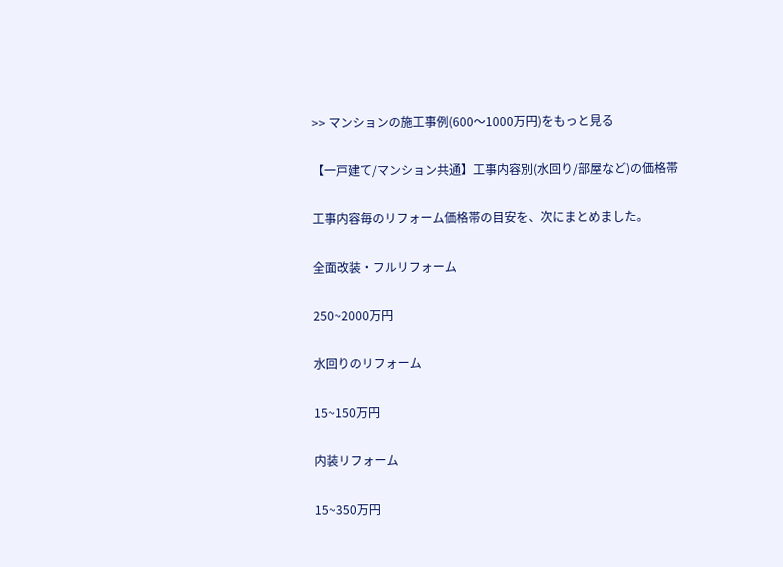>> マンションの施工事例(600〜1000万円)をもっと見る

【一戸建て/マンション共通】工事内容別(水回り/部屋など)の価格帯

工事内容毎のリフォーム価格帯の目安を、次にまとめました。

全面改装・フルリフォーム

250~2000万円

水回りのリフォーム

15~150万円

内装リフォーム

15~350万円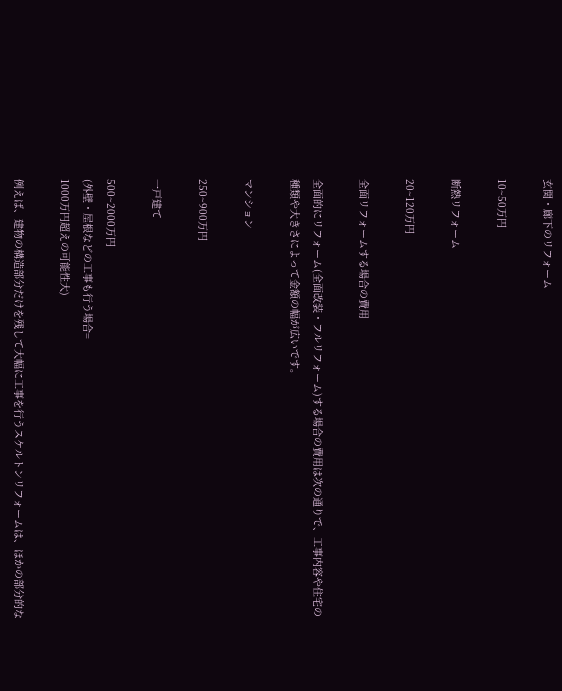玄関・廊下のリフォーム

10~50万円

断熱リフォーム

20~120万円

全面リフォームする場合の費用

全面的にリフォーム(全面改装・フルリフォーム)する場合の費用は次の通りで、工事内容や住宅の種類や大きさによって金額の幅が広いです。

マンション

250~900万円

一戸建て

500~2000万円
(外壁・屋根などの工事も行う場合=
1000万円超えの可能性大)

例えば、建物の構造部分だけを残して大幅に工事を行うスケルトンリフォームは、ほかの部分的な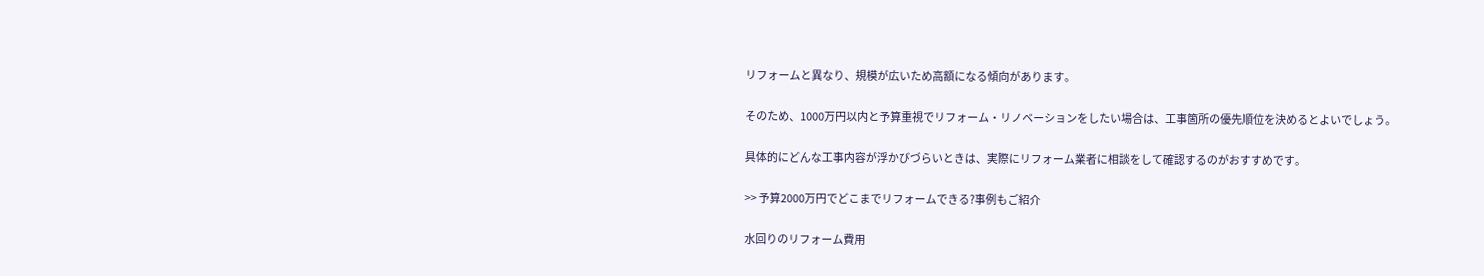リフォームと異なり、規模が広いため高額になる傾向があります。

そのため、1000万円以内と予算重視でリフォーム・リノベーションをしたい場合は、工事箇所の優先順位を決めるとよいでしょう。

具体的にどんな工事内容が浮かびづらいときは、実際にリフォーム業者に相談をして確認するのがおすすめです。

>> 予算2000万円でどこまでリフォームできる?事例もご紹介

水回りのリフォーム費用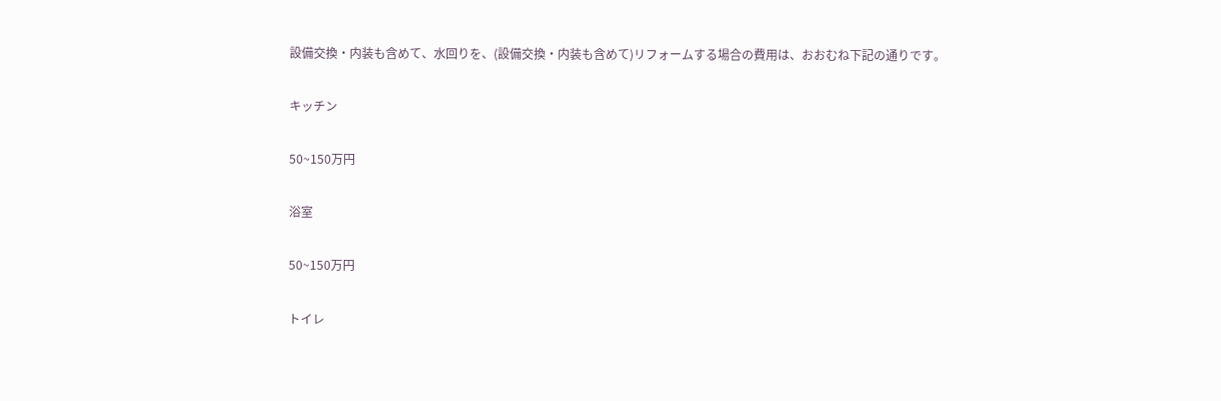設備交換・内装も含めて、水回りを、(設備交換・内装も含めて)リフォームする場合の費用は、おおむね下記の通りです。

キッチン

50~150万円

浴室

50~150万円

トイレ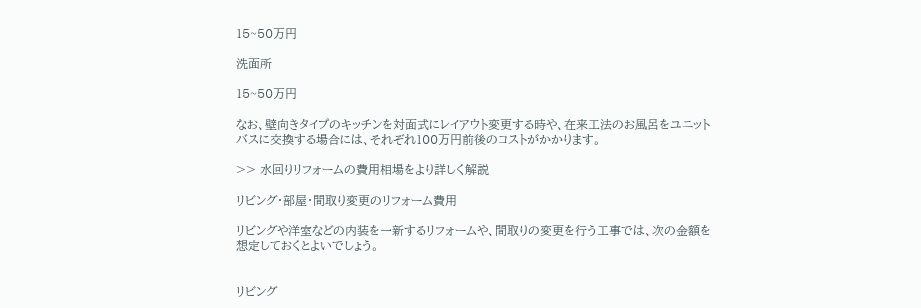15~50万円

洗面所

15~50万円

なお、壁向きタイプのキッチンを対面式にレイアウト変更する時や、在来工法のお風呂をユニットバスに交換する場合には、それぞれ100万円前後のコストがかかります。

>> 水回りリフォームの費用相場をより詳しく解説

リビング・部屋・間取り変更のリフォーム費用

リビングや洋室などの内装を一新するリフォームや、間取りの変更を行う工事では、次の金額を想定しておくとよいでしょう。


リビング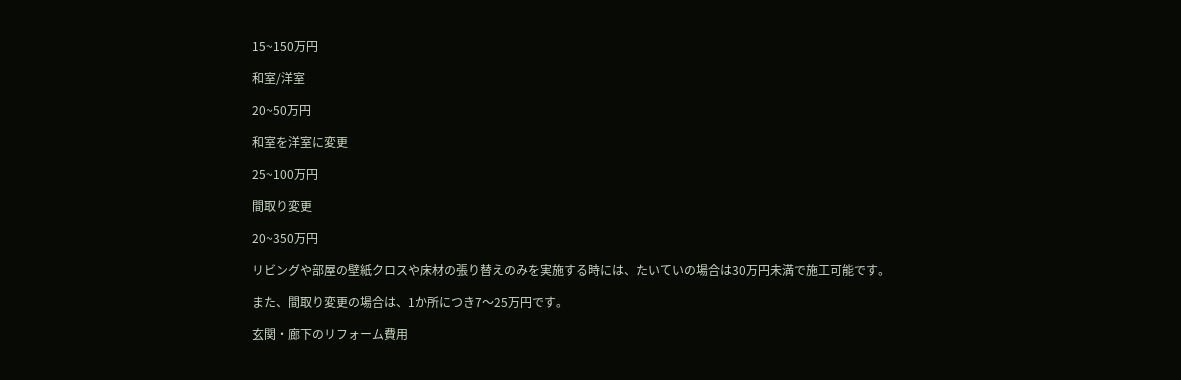15~150万円

和室/洋室

20~50万円

和室を洋室に変更

25~100万円

間取り変更

20~350万円

リビングや部屋の壁紙クロスや床材の張り替えのみを実施する時には、たいていの場合は30万円未満で施工可能です。

また、間取り変更の場合は、1か所につき7〜25万円です。

玄関・廊下のリフォーム費用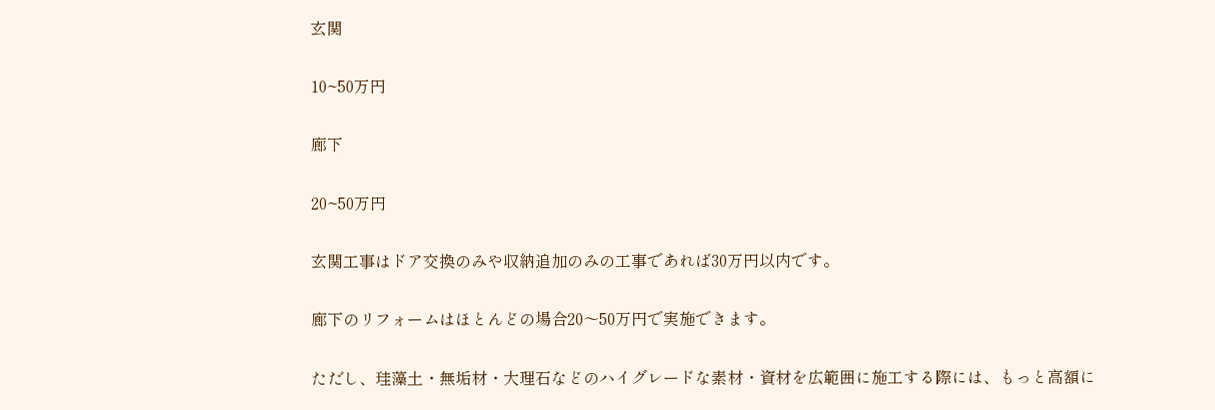玄関

10~50万円

廊下

20~50万円

玄関工事はドア交換のみや収納追加のみの工事であれば30万円以内です。

廊下のリフォームはほとんどの場合20〜50万円で実施できます。

ただし、珪藻土・無垢材・大理石などのハイグレードな素材・資材を広範囲に施工する際には、もっと高額に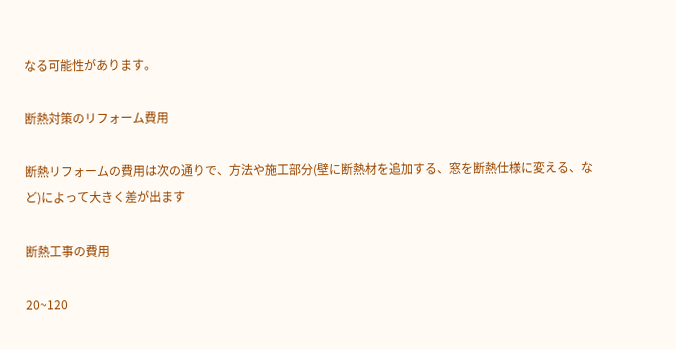なる可能性があります。

断熱対策のリフォーム費用

断熱リフォームの費用は次の通りで、方法や施工部分(壁に断熱材を追加する、窓を断熱仕様に変える、など)によって大きく差が出ます

断熱工事の費用

20~120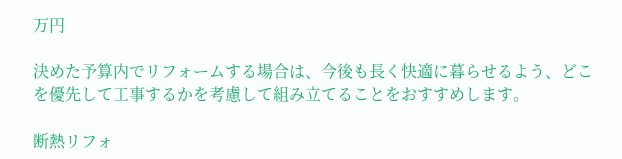万円

決めた予算内でリフォームする場合は、今後も長く快適に暮らせるよう、どこを優先して工事するかを考慮して組み立てることをおすすめします。

断熱リフォ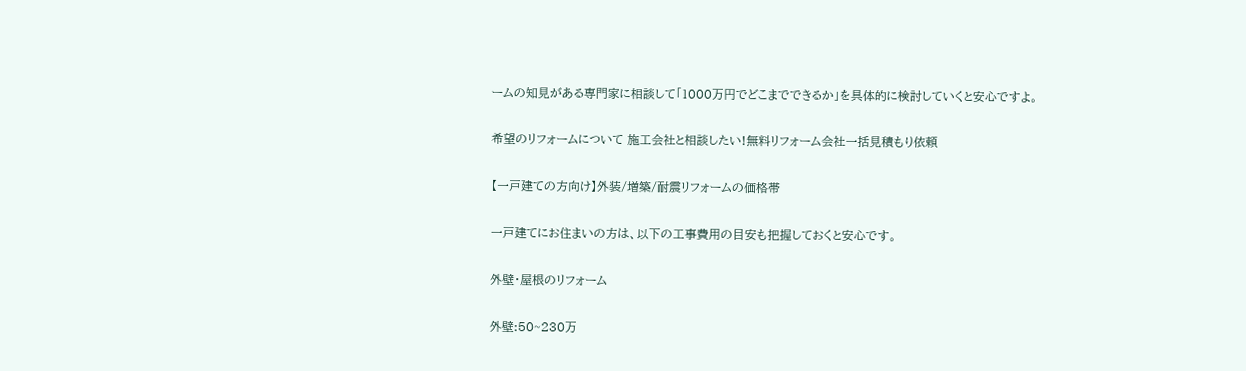ームの知見がある専門家に相談して「1000万円でどこまでできるか」を具体的に検討していくと安心ですよ。

希望のリフォームについて 施工会社と相談したい!無料リフォーム会社一括見積もり依頼

【一戸建ての方向け】外装/増築/耐震リフォームの価格帯

一戸建てにお住まいの方は、以下の工事費用の目安も把握しておくと安心です。

外壁・屋根のリフォーム

外壁:50~230万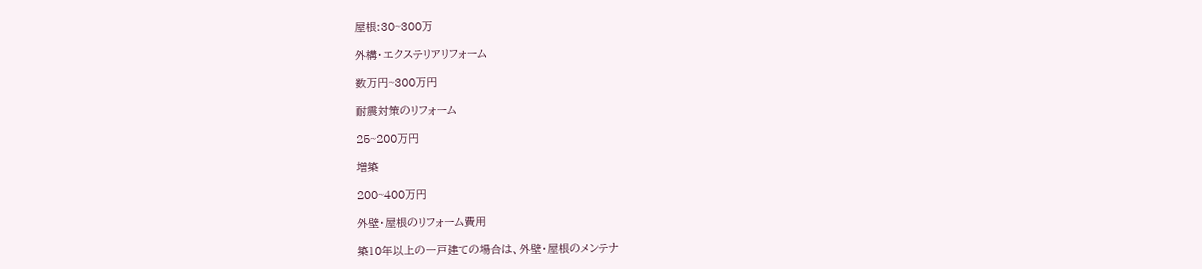屋根:30~300万

外構・エクステリアリフォーム

数万円~300万円

耐震対策のリフォーム

25~200万円

増築

200~400万円

外壁・屋根のリフォーム費用

築10年以上の一戸建ての場合は、外壁・屋根のメンテナ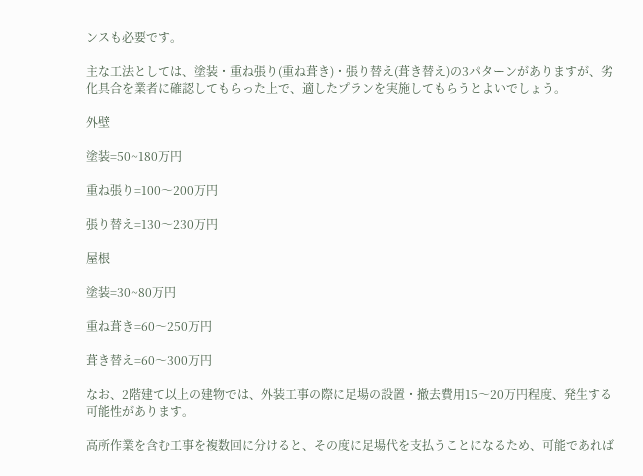ンスも必要です。

主な工法としては、塗装・重ね張り(重ね葺き)・張り替え(葺き替え)の3パターンがありますが、劣化具合を業者に確認してもらった上で、適したプランを実施してもらうとよいでしょう。

外壁

塗装=50~180万円

重ね張り=100〜200万円

張り替え=130〜230万円

屋根

塗装=30~80万円

重ね葺き=60〜250万円

葺き替え=60〜300万円

なお、2階建て以上の建物では、外装工事の際に足場の設置・撤去費用15〜20万円程度、発生する可能性があります。

高所作業を含む工事を複数回に分けると、その度に足場代を支払うことになるため、可能であれば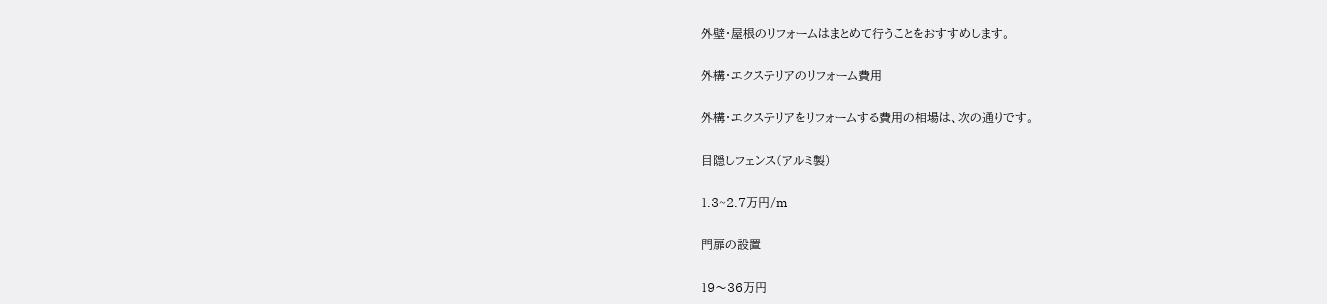外壁・屋根のリフォームはまとめて行うことをおすすめします。

外構・エクステリアのリフォーム費用

外構・エクステリアをリフォームする費用の相場は、次の通りです。

目隠しフェンス(アルミ製)

1.3~2.7万円/m

門扉の設置

19〜36万円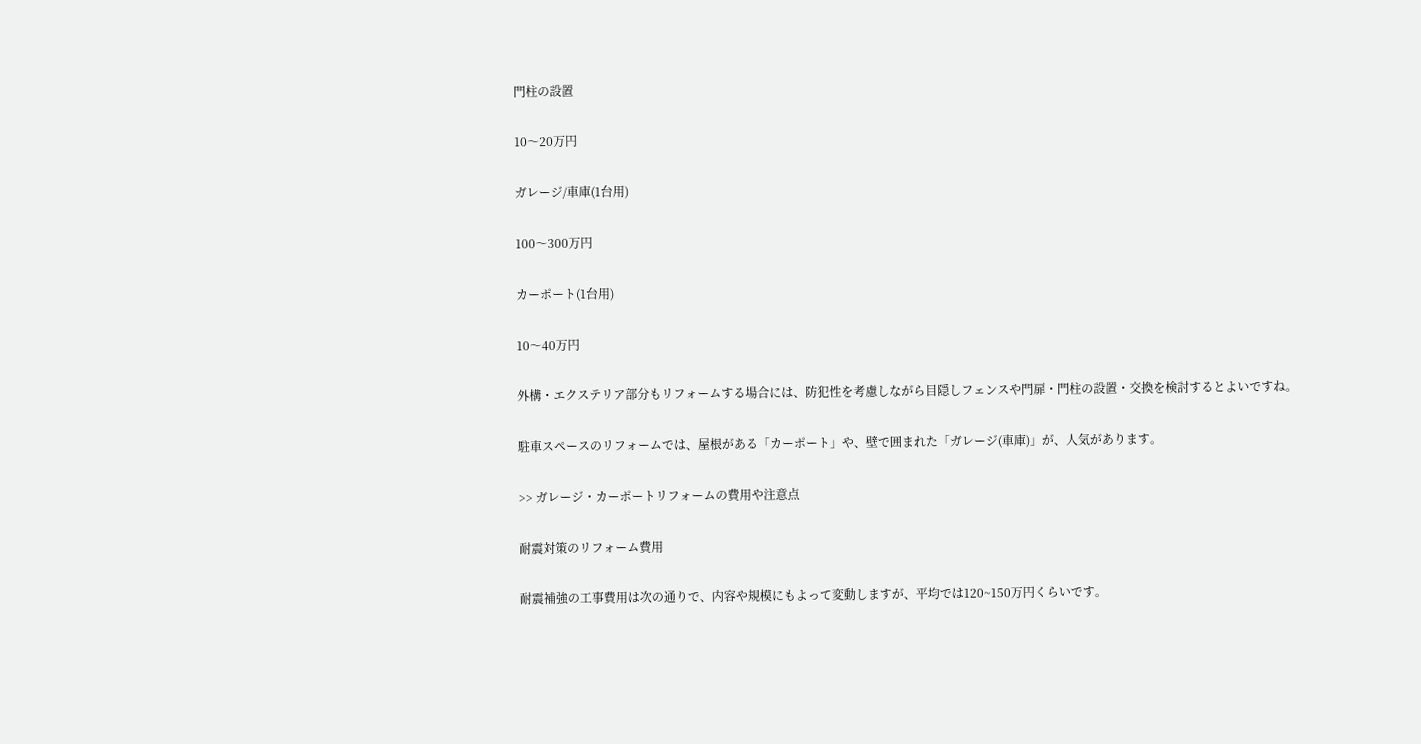門柱の設置

10〜20万円

ガレージ/車庫(1台用)

100〜300万円

カーポート(1台用)

10〜40万円

外構・エクステリア部分もリフォームする場合には、防犯性を考慮しながら目隠しフェンスや門扉・門柱の設置・交換を検討するとよいですね。

駐車スペースのリフォームでは、屋根がある「カーポート」や、壁で囲まれた「ガレージ(車庫)」が、人気があります。

>> ガレージ・カーポートリフォームの費用や注意点

耐震対策のリフォーム費用

耐震補強の工事費用は次の通りで、内容や規模にもよって変動しますが、平均では120~150万円くらいです。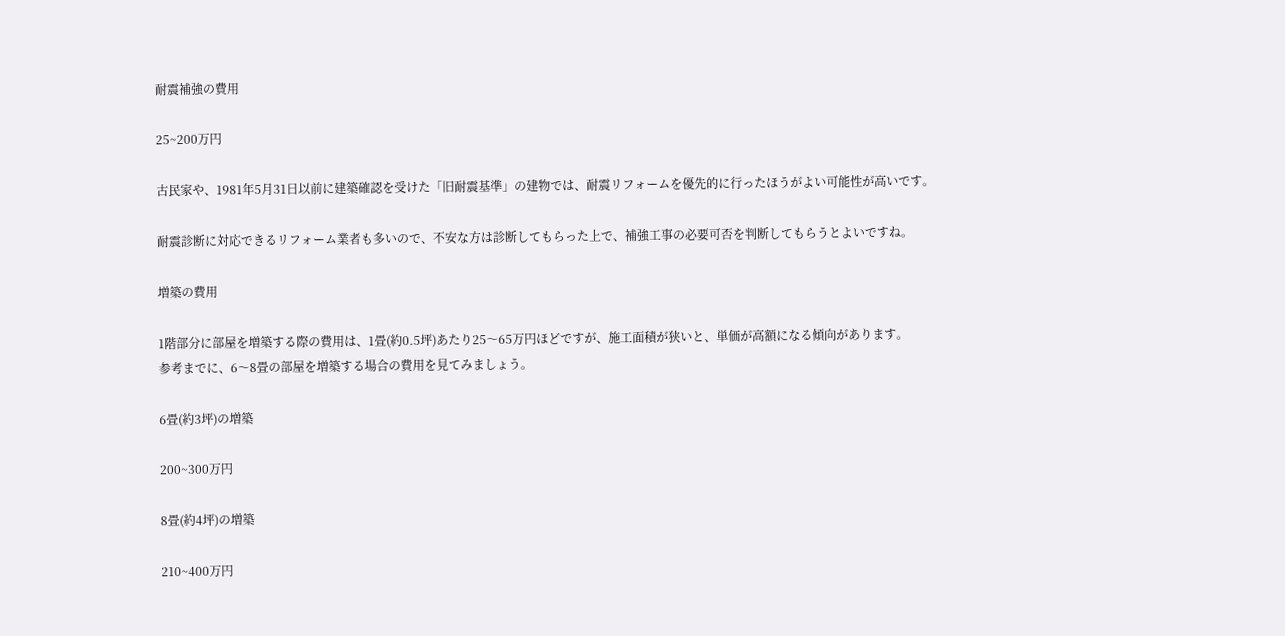耐震補強の費用

25~200万円

古民家や、1981年5月31日以前に建築確認を受けた「旧耐震基準」の建物では、耐震リフォームを優先的に行ったほうがよい可能性が高いです。

耐震診断に対応できるリフォーム業者も多いので、不安な方は診断してもらった上で、補強工事の必要可否を判断してもらうとよいですね。

増築の費用

1階部分に部屋を増築する際の費用は、1畳(約0.5坪)あたり25〜65万円ほどですが、施工面積が狭いと、単価が高額になる傾向があります。
参考までに、6〜8畳の部屋を増築する場合の費用を見てみましょう。

6畳(約3坪)の増築

200~300万円

8畳(約4坪)の増築

210~400万円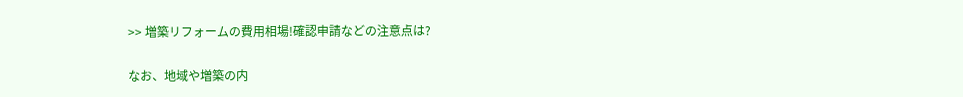>> 増築リフォームの費用相場!確認申請などの注意点は?

なお、地域や増築の内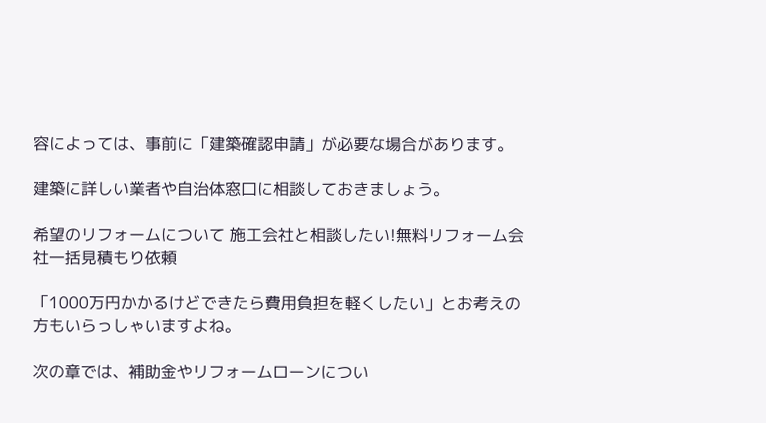容によっては、事前に「建築確認申請」が必要な場合があります。

建築に詳しい業者や自治体窓口に相談しておきましょう。

希望のリフォームについて 施工会社と相談したい!無料リフォーム会社一括見積もり依頼

「1000万円かかるけどできたら費用負担を軽くしたい」とお考えの方もいらっしゃいますよね。

次の章では、補助金やリフォームローンについ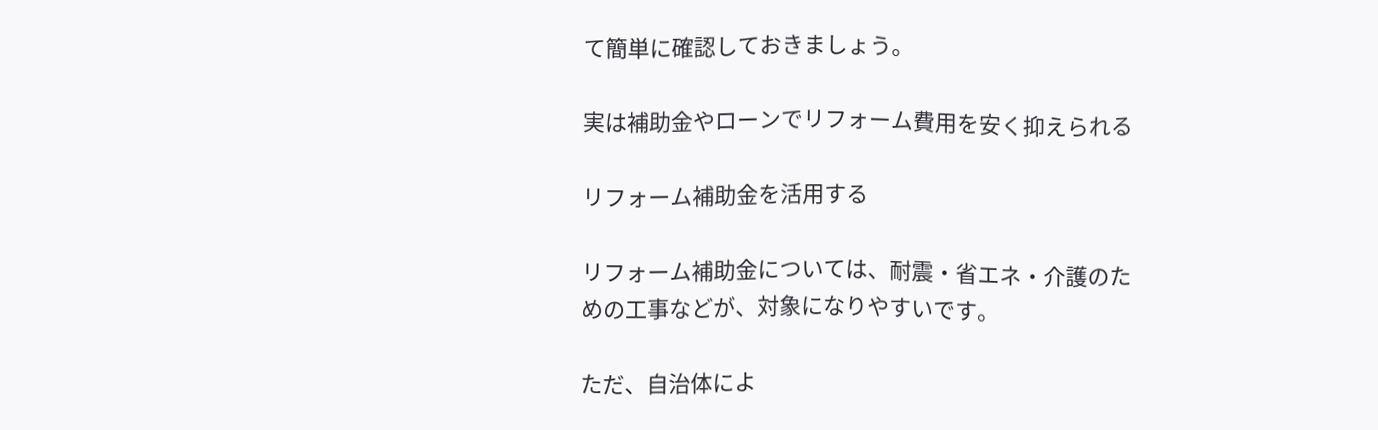て簡単に確認しておきましょう。

実は補助金やローンでリフォーム費用を安く抑えられる

リフォーム補助金を活用する

リフォーム補助金については、耐震・省エネ・介護のための工事などが、対象になりやすいです。

ただ、自治体によ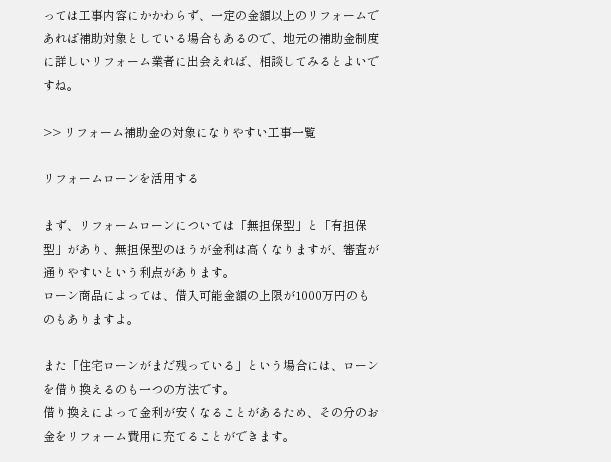っては工事内容にかかわらず、一定の金額以上のリフォームであれば補助対象としている場合もあるので、地元の補助金制度に詳しいリフォーム業者に出会えれば、相談してみるとよいですね。

>> リフォーム補助金の対象になりやすい工事一覧

リフォームローンを活用する

まず、リフォームローンについては「無担保型」と「有担保型」があり、無担保型のほうが金利は高くなりますが、審査が通りやすいという利点があります。
ローン商品によっては、借入可能金額の上限が1000万円のものもありますよ。

また「住宅ローンがまだ残っている」という場合には、ローンを借り換えるのも一つの方法です。
借り換えによって金利が安くなることがあるため、その分のお金をリフォーム費用に充てることができます。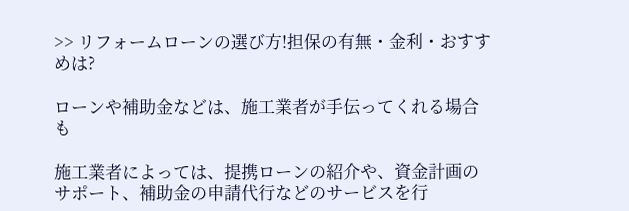>> リフォームローンの選び方!担保の有無・金利・おすすめは?

ローンや補助金などは、施工業者が手伝ってくれる場合も

施工業者によっては、提携ローンの紹介や、資金計画のサポート、補助金の申請代行などのサービスを行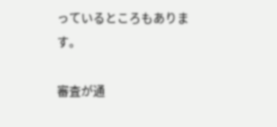っているところもあります。

審査が通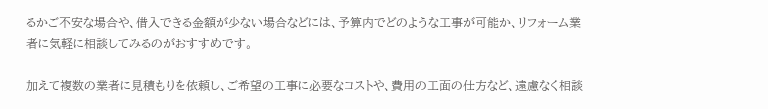るかご不安な場合や、借入できる金額が少ない場合などには、予算内でどのような工事が可能か、リフォーム業者に気軽に相談してみるのがおすすめです。

加えて複数の業者に見積もりを依頼し、ご希望の工事に必要なコストや、費用の工面の仕方など、遠慮なく相談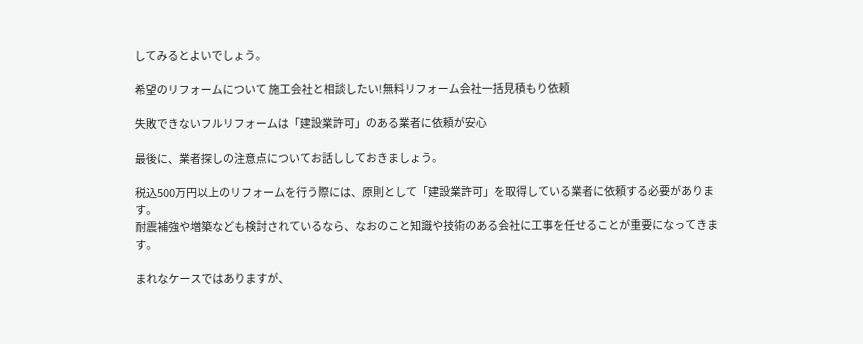してみるとよいでしょう。

希望のリフォームについて 施工会社と相談したい!無料リフォーム会社一括見積もり依頼

失敗できないフルリフォームは「建設業許可」のある業者に依頼が安心

最後に、業者探しの注意点についてお話ししておきましょう。

税込500万円以上のリフォームを行う際には、原則として「建設業許可」を取得している業者に依頼する必要があります。
耐震補強や増築なども検討されているなら、なおのこと知識や技術のある会社に工事を任せることが重要になってきます。

まれなケースではありますが、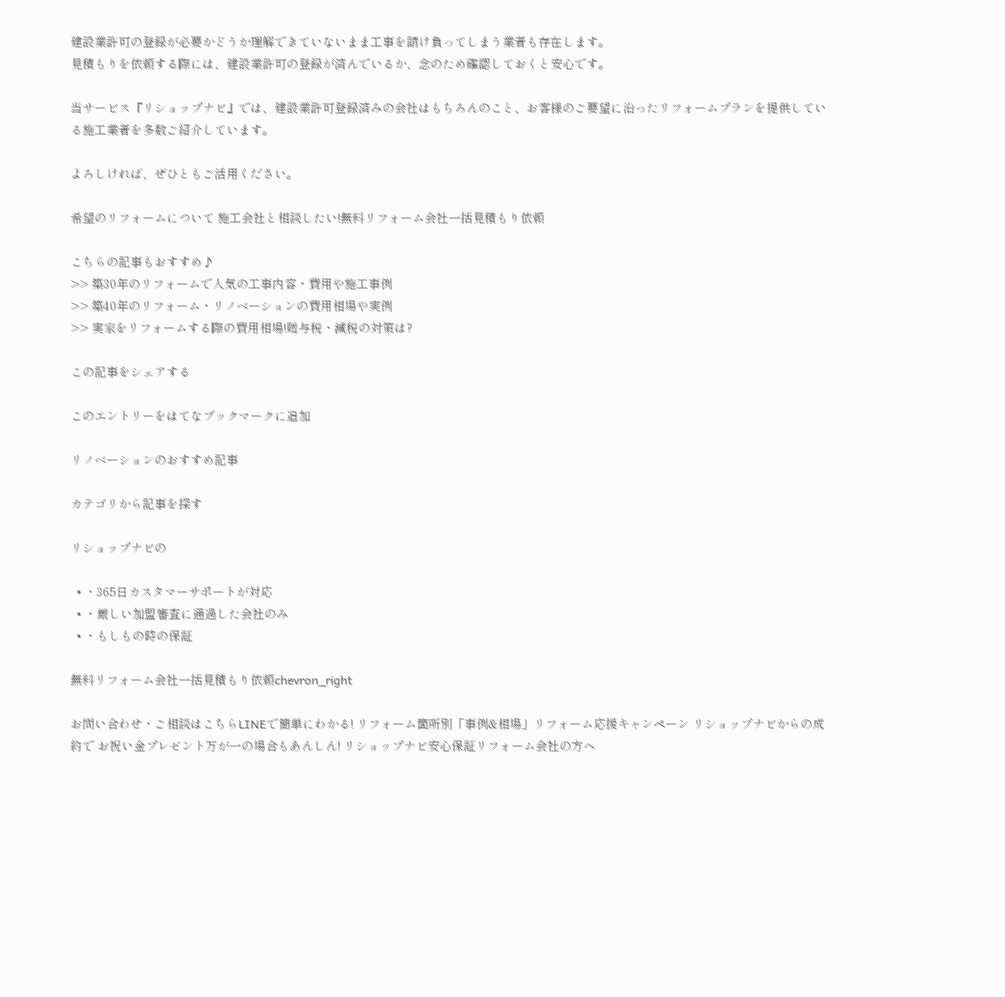建設業許可の登録が必要かどうか理解できていないまま工事を請け負ってしまう業者も存在します。
見積もりを依頼する際には、建設業許可の登録が済んでいるか、念のため確認しておくと安心です。

当サービス『リショップナビ』では、建設業許可登録済みの会社はもちろんのこと、お客様のご要望に沿ったリフォームプランを提供している施工業者を多数ご紹介しています。

よろしければ、ぜひともご活用ください。

希望のリフォームについて 施工会社と相談したい!無料リフォーム会社一括見積もり依頼

こちらの記事もおすすめ♪
>> 築30年のリフォームで人気の工事内容・費用や施工事例
>> 築40年のリフォーム・リノベーションの費用相場や実例
>> 実家をリフォームする際の費用相場!贈与税・減税の対策は?

この記事をシェアする

このエントリーをはてなブックマークに追加

リノベーションのおすすめ記事

カテゴリから記事を探す

リショップナビの

  • ・365日カスタマーサポートが対応
  • ・厳しい加盟審査に通過した会社のみ
  • ・もしもの時の保証

無料リフォーム会社一括見積もり依頼chevron_right

お問い合わせ・ご相談はこちらLINEで簡単にわかる! リフォーム箇所別「事例&相場」リフォーム応援キャンペーン リショップナビからの成約で お祝い金プレゼント万が一の場合もあんしん! リショップナビ安心保証リフォーム会社の方へ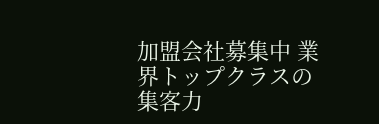加盟会社募集中 業界トップクラスの集客力